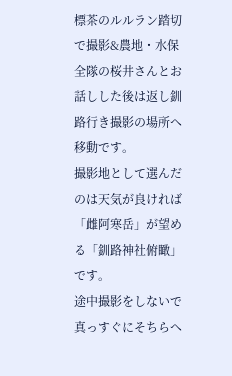標茶のルルラン踏切で撮影&農地・水保全隊の桜井さんとお話しした後は返し釧路行き撮影の場所へ移動です。
撮影地として選んだのは天気が良ければ「雌阿寒岳」が望める「釧路神社俯瞰」です。
途中撮影をしないで真っすぐにそちらへ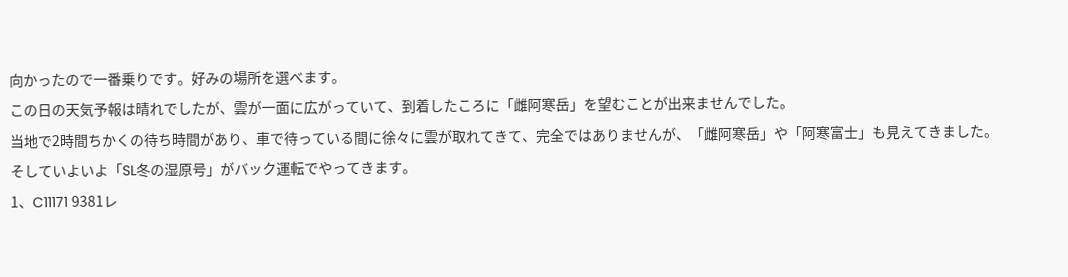向かったので一番乗りです。好みの場所を選べます。
この日の天気予報は晴れでしたが、雲が一面に広がっていて、到着したころに「雌阿寒岳」を望むことが出来ませんでした。
当地で2時間ちかくの待ち時間があり、車で待っている間に徐々に雲が取れてきて、完全ではありませんが、「雌阿寒岳」や「阿寒富士」も見えてきました。
そしていよいよ「SL冬の湿原号」がバック運転でやってきます。
1、C11171 9381レ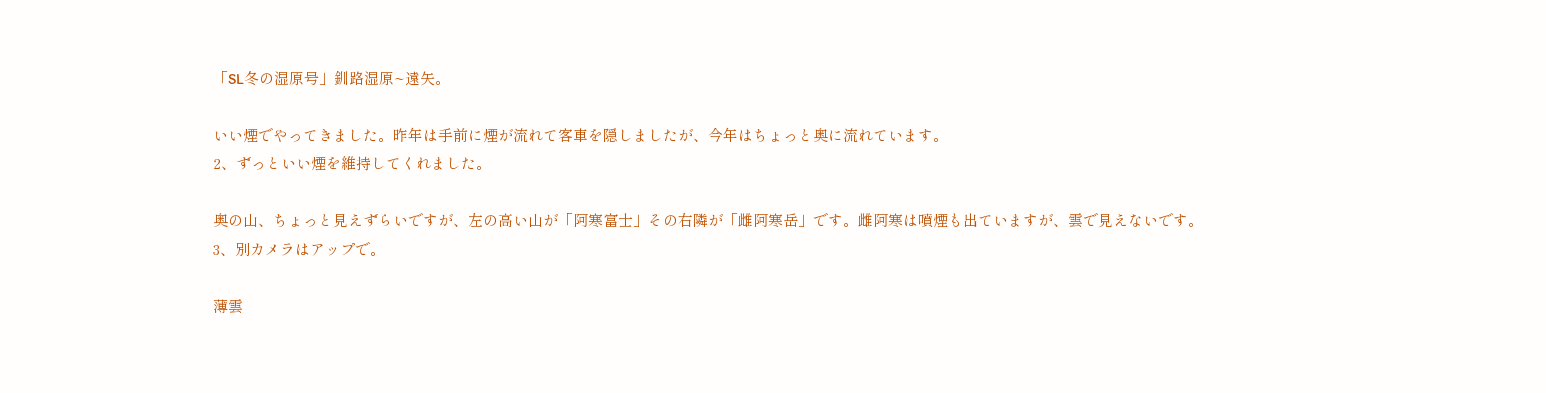「SL冬の湿原号」釧路湿原~遠矢。

いい煙でやってきました。昨年は手前に煙が流れて客車を隠しましたが、今年はちょっと奥に流れています。
2、ずっといい煙を維持してくれました。

奥の山、ちょっと見えずらいですが、左の高い山が「阿寒富士」その右隣が「雌阿寒岳」です。雌阿寒は噴煙も出ていますが、雲で見えないです。
3、別カメラはアップで。

薄雲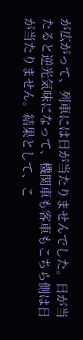が広がって、列車には日が当たりませんでした。日が当たると逆光気味になって、機関車も客車もこちら側は日が当たりません。結果として、こ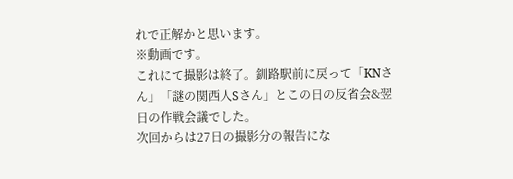れで正解かと思います。
※動画です。
これにて撮影は終了。釧路駅前に戻って「KNさん」「謎の関西人Sさん」とこの日の反省会&翌日の作戦会議でした。
次回からは27日の撮影分の報告にな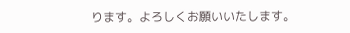ります。よろしくお願いいたします。